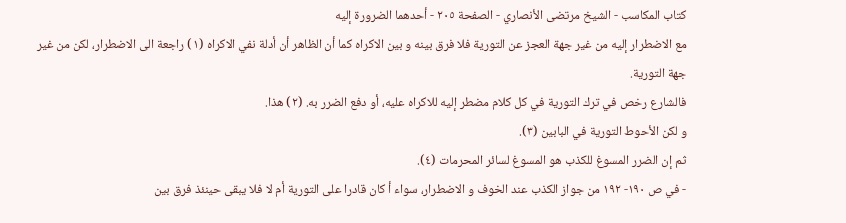كتاب المكاسب - الشيخ مرتضى الأنصاري - الصفحة ٢٠٥ - أحدهما الضرورة إليه
مع الاضطرار إليه من غير جهة العجز عن التورية فلا فرق بينه و بين الاكراه كما أن الظاهر أن أدلة نفي الاكراه (١) راجعة الى الاضطرار، لكن من غير جهة التورية.
فالشارع رخص في ترك التورية في كل كلام مضطر إليه للاكراه عليه، أو دفع الضرر به. (٢) هذا.
و لكن الأحوط التورية في البابين (٣).
ثم إن الضرر المسوغ للكذب هو المسوغ لسائر المحرمات (٤).
- في ص ١٩٠- ١٩٢ من جواز الكذب عند الخوف و الاضطرار، سواء أ كان قادرا على التورية أم لا فلا يبقى حينئذ فرق بين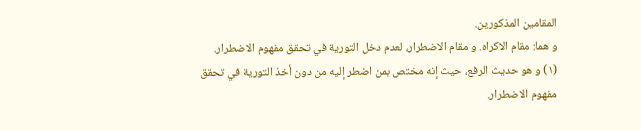المقامين المذكورين.
و هما: مقام الاكراه. و مقام الاضطرار، لعدم دخل التورية في تحقق مفهوم الاضطرار.
(١) و هو حديث الرفع، حيث إنه مختص بمن اضطر إليه من دون أخذ التورية في تحقق مفهوم الاضطرار.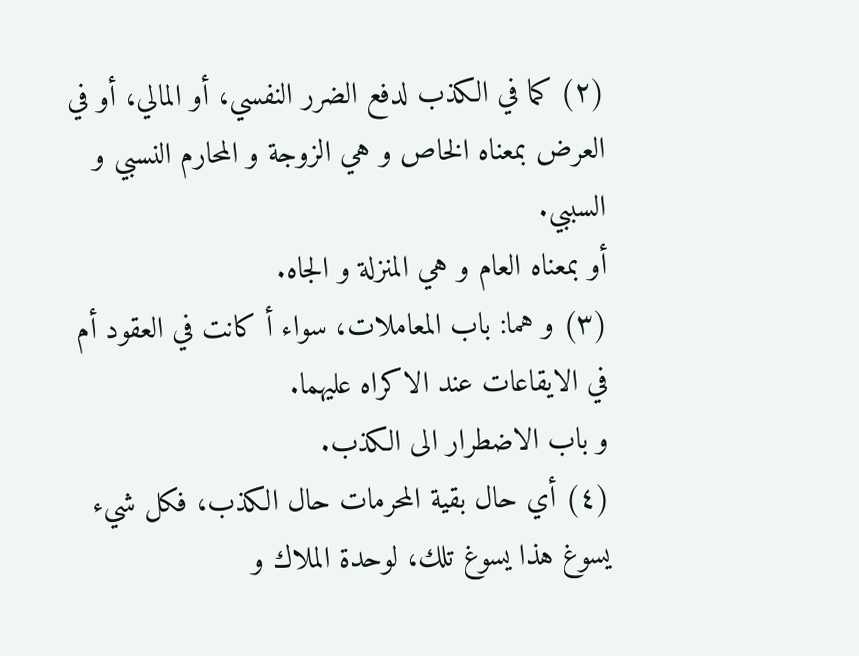(٢) كما في الكذب لدفع الضرر النفسي، أو المالي، أو في العرض بمعناه الخاص و هي الزوجة و المحارم النسبي و السببي.
أو بمعناه العام و هي المنزلة و الجاه.
(٣) و هما: باب المعاملات، سواء أ كانت في العقود أم في الايقاعات عند الاكراه عليهما.
و باب الاضطرار الى الكذب.
(٤) أي حال بقية المحرمات حال الكذب، فكل شيء يسوغ هذا يسوغ تلك، لوحدة الملاك و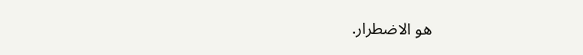هو الاضطرار.